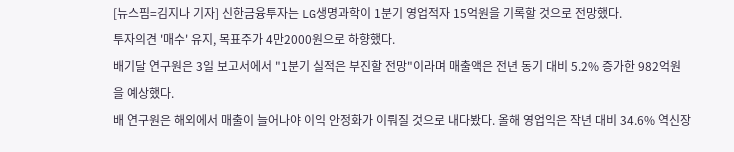[뉴스핌=김지나 기자] 신한금융투자는 LG생명과학이 1분기 영업적자 15억원을 기록할 것으로 전망했다.
투자의견 '매수' 유지, 목표주가 4만2000원으로 하향했다.
배기달 연구원은 3일 보고서에서 "1분기 실적은 부진할 전망"이라며 매출액은 전년 동기 대비 5.2% 증가한 982억원을 예상했다.
배 연구원은 해외에서 매출이 늘어나야 이익 안정화가 이뤄질 것으로 내다봤다. 올해 영업익은 작년 대비 34.6% 역신장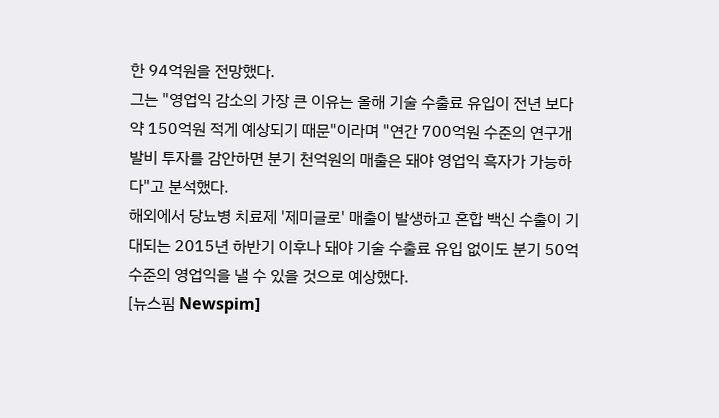한 94억원을 전망했다.
그는 "영업익 감소의 가장 큰 이유는 올해 기술 수출료 유입이 전년 보다 약 150억원 적게 예상되기 때문"이라며 "연간 700억원 수준의 연구개발비 투자를 감안하면 분기 천억원의 매출은 돼야 영업익 흑자가 가능하다"고 분석했다.
해외에서 당뇨병 치료제 '제미글로' 매출이 발생하고 혼합 백신 수출이 기대되는 2015년 하반기 이후나 돼야 기술 수출료 유입 없이도 분기 50억 수준의 영업익을 낼 수 있을 것으로 예상했다.
[뉴스핌 Newspim]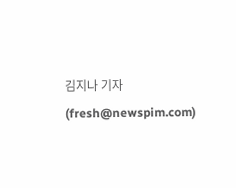김지나 기자 (fresh@newspim.com)